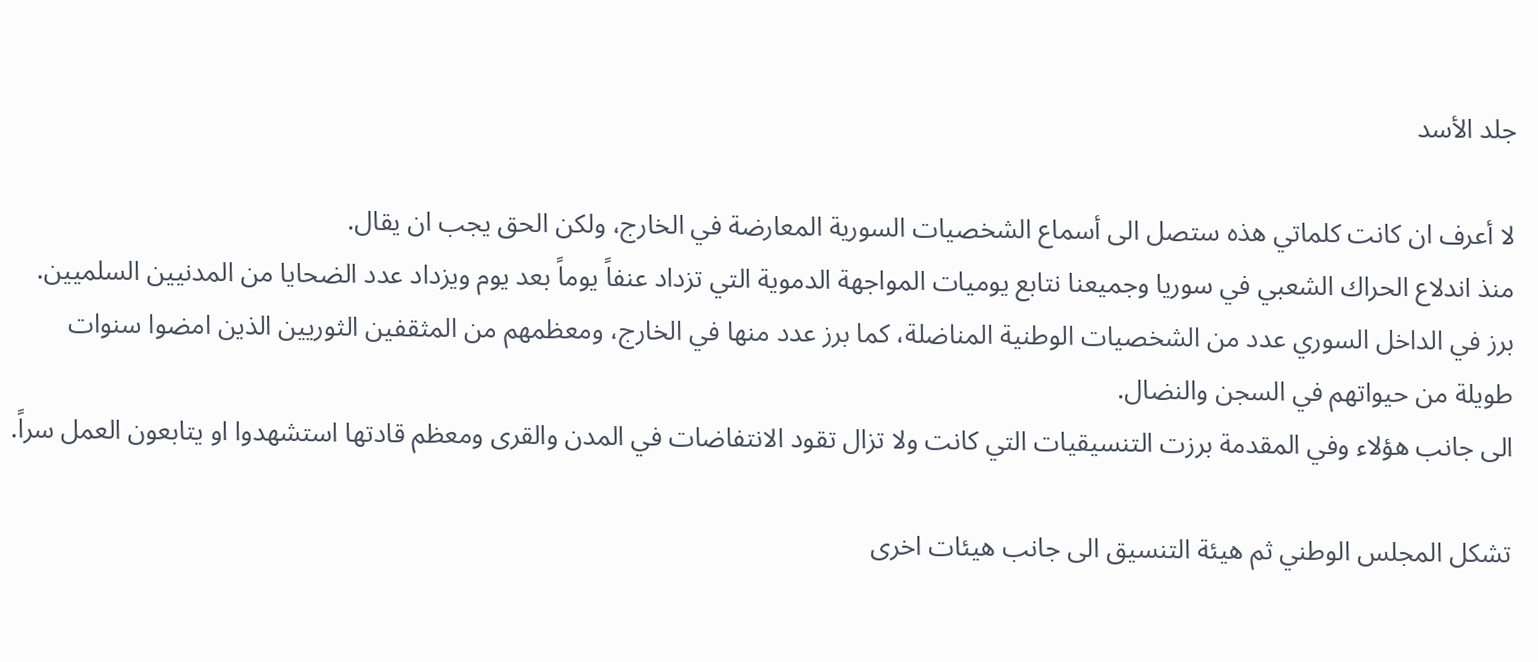جلد الأسد

لا أعرف ان كانت كلماتي هذه ستصل الى أسماع الشخصيات السورية المعارضة في الخارج، ولكن الحق يجب ان يقال.
منذ اندلاع الحراك الشعبي في سوريا وجميعنا نتابع يوميات المواجهة الدموية التي تزداد عنفاً يوماً بعد يوم ويزداد عدد الضحايا من المدنيين السلميين.
برز في الداخل السوري عدد من الشخصيات الوطنية المناضلة، كما برز عدد منها في الخارج، ومعظمهم من المثقفين الثوريين الذين امضوا سنوات طويلة من حيواتهم في السجن والنضال.
الى جانب هؤلاء وفي المقدمة برزت التنسيقيات التي كانت ولا تزال تقود الانتفاضات في المدن والقرى ومعظم قادتها استشهدوا او يتابعون العمل سراً.

تشكل المجلس الوطني ثم هيئة التنسيق الى جانب هيئات اخرى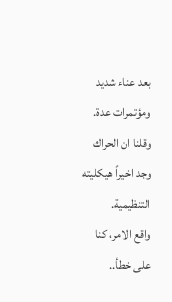بعد عناء شديد ومؤتمرات عدة. وقلنا ان الحراك وجد اخيراً هيكليته التنظيمية.
واقع الامر، كنا على خطأ..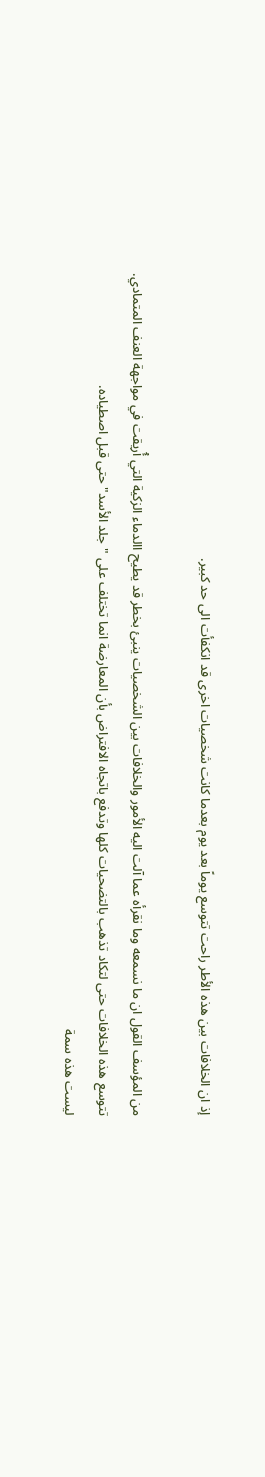إذ ان الخلافات بين هذه الأطر راحت تتوسع يوماً بعد يوم بعدما كانت شخصيات اخرى قد انكفأت الى حد كبير.

من المؤسف القول ان ما نسمعه وما نقرأه عما آلت اليه الأمور والخلافات بين الشخصيات ينبئ بخطر قد يطيح االدماء الزكية التي أُريقت في مواجهة العنف المتمادي.
تتوسع هذه الخلافات حتى لتكاد تذهب بالتضحيات كلها وتدفع باتجاه الافتراض بأن المعارضة انما تختلف على "جلد الأسد" حتى قبل اصطياده.
ليست هذه سمة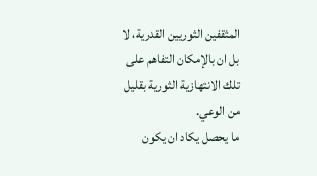المثقفين الثوريين القدرية، لا بل ان بالإمكان التفاهم على تلك الانتهازية الثورية بقليل من الوعي.
ما يحصل يكاد ان يكون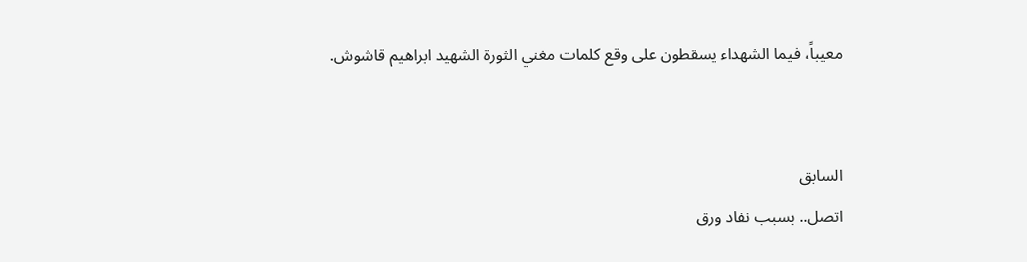معيباً، فيما الشهداء يسقطون على وقع كلمات مغني الثورة الشهيد ابراهيم قاشوش.


السابق
اتصل.. بسبب نفاد ورق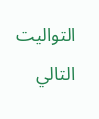التواليت
التالي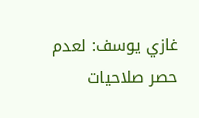غازي يوسف: لعدم حصر صلاحيات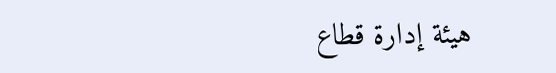هيئة إدارة قطاع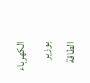الكهرباء بوزير الطاقة